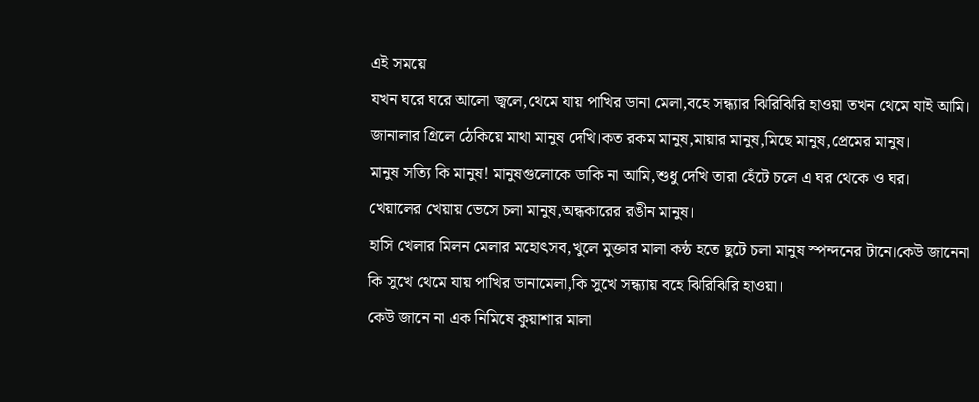এই সময়ে
যখন ঘরে ঘরে আলো জ্বলে,থেমে যায় পাখির ডানা মেলা,বহে সন্ধ্যার ঝিরিঝিরি হাওয়া তখন থেমে যাই আমি।
জানালার গ্রিলে ঠেকিয়ে মাথা মানুষ দেখি।কত রকম মানুষ,মায়ার মানুষ,মিছে মানুষ,প্রেমের মানুষ।
মানুষ সত্যি কি মানুষ! মানুষগুলোকে ডাকি না আমি,শুধু দেখি তারা হেঁটে চলে এ ঘর থেকে ও ঘর।
খেয়ালের খেয়ায় ভেসে চলা মানুষ,অন্ধকারের রঙীন মানুষ।
হাসি খেলার মিলন মেলার মহোৎসব,খুলে মুক্তার মালা কন্ঠ হতে ছুটে চলা মানুষ স্পন্দনের টানে।কেউ জানেনা
কি সুখে থেমে যায় পাখির ডানামেলা,কি সুখে সন্ধ্যায় বহে ঝিরিঝিরি হাওয়া।
কেউ জানে না এক নিমিষে কুয়াশার মালা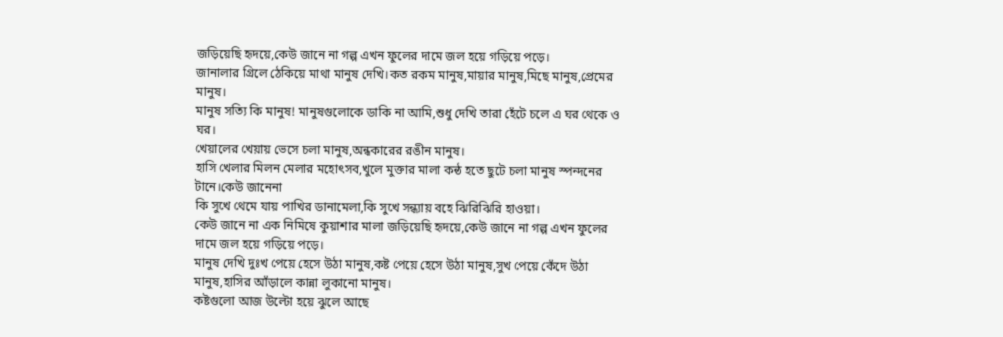জড়িয়েছি হৃদয়ে,কেউ জানে না গল্প এখন ফুলের দামে জল হয়ে গড়িয়ে পড়ে।
জানালার গ্রিলে ঠেকিয়ে মাথা মানুষ দেখি।কত রকম মানুষ,মায়ার মানুষ,মিছে মানুষ,প্রেমের মানুষ।
মানুষ সত্যি কি মানুষ! মানুষগুলোকে ডাকি না আমি,শুধু দেখি তারা হেঁটে চলে এ ঘর থেকে ও ঘর।
খেয়ালের খেয়ায় ভেসে চলা মানুষ,অন্ধকারের রঙীন মানুষ।
হাসি খেলার মিলন মেলার মহোৎসব,খুলে মুক্তার মালা কন্ঠ হতে ছুটে চলা মানুষ স্পন্দনের টানে।কেউ জানেনা
কি সুখে থেমে যায় পাখির ডানামেলা,কি সুখে সন্ধ্যায় বহে ঝিরিঝিরি হাওয়া।
কেউ জানে না এক নিমিষে কুয়াশার মালা জড়িয়েছি হৃদয়ে,কেউ জানে না গল্প এখন ফুলের দামে জল হয়ে গড়িয়ে পড়ে।
মানুষ দেখি দুঃখ পেয়ে হেসে উঠা মানুষ,কষ্ট পেয়ে হেসে উঠা মানুষ,সুখ পেয়ে কেঁদে উঠা মানুষ,হাসির আঁড়ালে কান্না লুকানো মানুষ।
কষ্টগুলো আজ উল্টো হয়ে ঝুলে আছে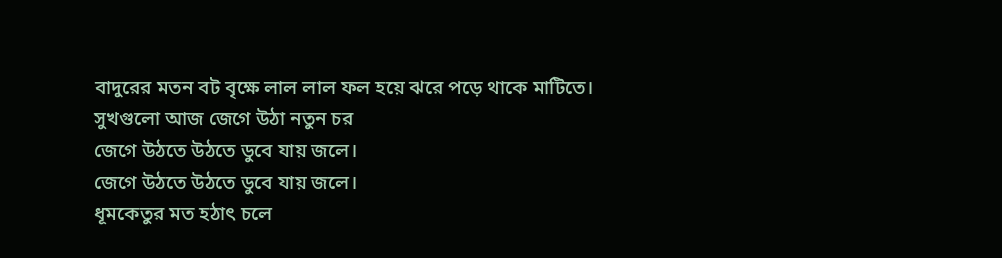বাদুরের মতন বট বৃক্ষে লাল লাল ফল হয়ে ঝরে পড়ে থাকে মাটিতে।
সুখগুলো আজ জেগে উঠা নতুন চর
জেগে উঠতে উঠতে ডুবে যায় জলে।
জেগে উঠতে উঠতে ডুবে যায় জলে।
ধূমকেতুর মত হঠাৎ চলে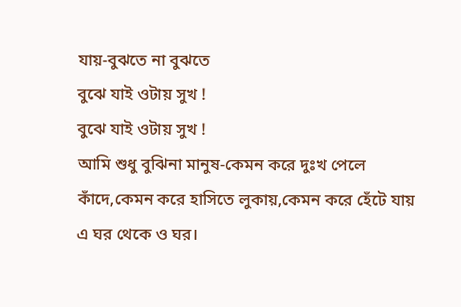যায়-বুঝতে না বুঝতে
বুঝে যাই ওটায় সুখ !
বুঝে যাই ওটায় সুখ !
আমি শুধু বুঝিনা মানুষ-কেমন করে দুঃখ পেলে কাঁদে,কেমন করে হাসিতে লুকায়,কেমন করে হেঁটে যায় এ ঘর থেকে ও ঘর।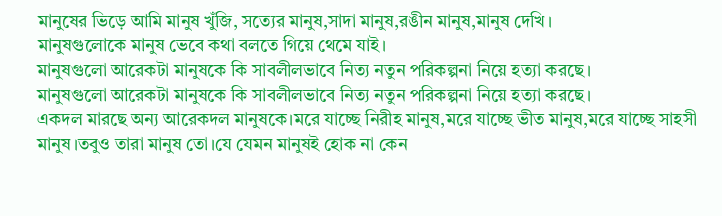মানুষের ভিড়ে আমি মানুষ খুঁজি, সত্যের মানুষ,সাদা মানুষ,রঙীন মানুষ,মানুষ দেখি।
মানুষগুলোকে মানুষ ভেবে কথা বলতে গিয়ে থেমে যাই।
মানুষগুলো আরেকটা মানুষকে কি সাবলীলভাবে নিত্য নতুন পরিকল্পনা নিয়ে হত্যা করছে।
মানুষগুলো আরেকটা মানুষকে কি সাবলীলভাবে নিত্য নতুন পরিকল্পনা নিয়ে হত্যা করছে।
একদল মারছে অন্য আরেকদল মানুষকে।মরে যাচ্ছে নিরীহ মানুষ,মরে যাচ্ছে ভীত মানুষ,মরে যাচ্ছে সাহসী মানুষ।তবুও তারা মানুষ তো।যে যেমন মানুষই হোক না কেন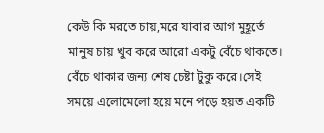কেউ কি মরতে চায়,মরে যাবার আগ মুহূর্তে মানুষ চায় খুব করে আরো একটু বেঁচে থাকতে।
বেঁচে থাকার জন্য শেষ চেষ্টা টুকু করে।সেই সময়ে এলোমেলো হয়ে মনে পড়ে হয়ত একটি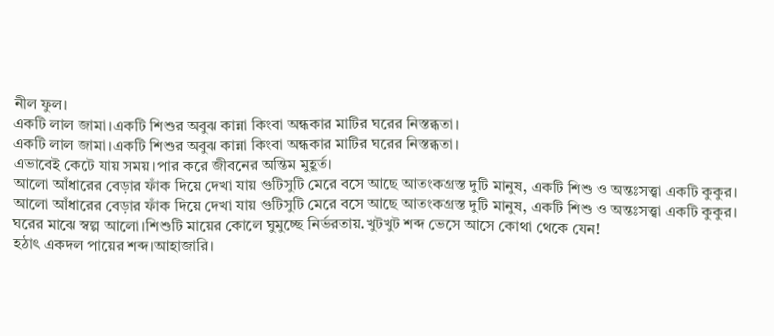নীল ফুল।
একটি লাল জামা।একটি শিশুর অবুঝ কান্না কিংবা অন্ধকার মাটির ঘরের নিস্তব্ধতা।
একটি লাল জামা।একটি শিশুর অবুঝ কান্না কিংবা অন্ধকার মাটির ঘরের নিস্তব্ধতা।
এভাবেই কেটে যায় সময়।পার করে জীবনের অন্তিম মুহূর্ত।
আলো আঁধারের বেড়ার ফাঁক দিয়ে দেখা যায় গুটিসুটি মেরে বসে আছে আতংকগ্রস্ত দুটি মানুষ, একটি শিশু ও অন্তঃসত্ত্বা একটি কুকুর।
আলো আঁধারের বেড়ার ফাঁক দিয়ে দেখা যায় গুটিসুটি মেরে বসে আছে আতংকগ্রস্ত দুটি মানুষ, একটি শিশু ও অন্তঃসত্ত্বা একটি কুকুর।
ঘরের মাঝে স্বল্প আলো।শিশুটি মায়ের কোলে ঘুমুচ্ছে নির্ভরতায়.খুটখুট শব্দ ভেসে আসে কোথা থেকে যেন!
হঠাৎ একদল পায়ের শব্দ।আহাজারি।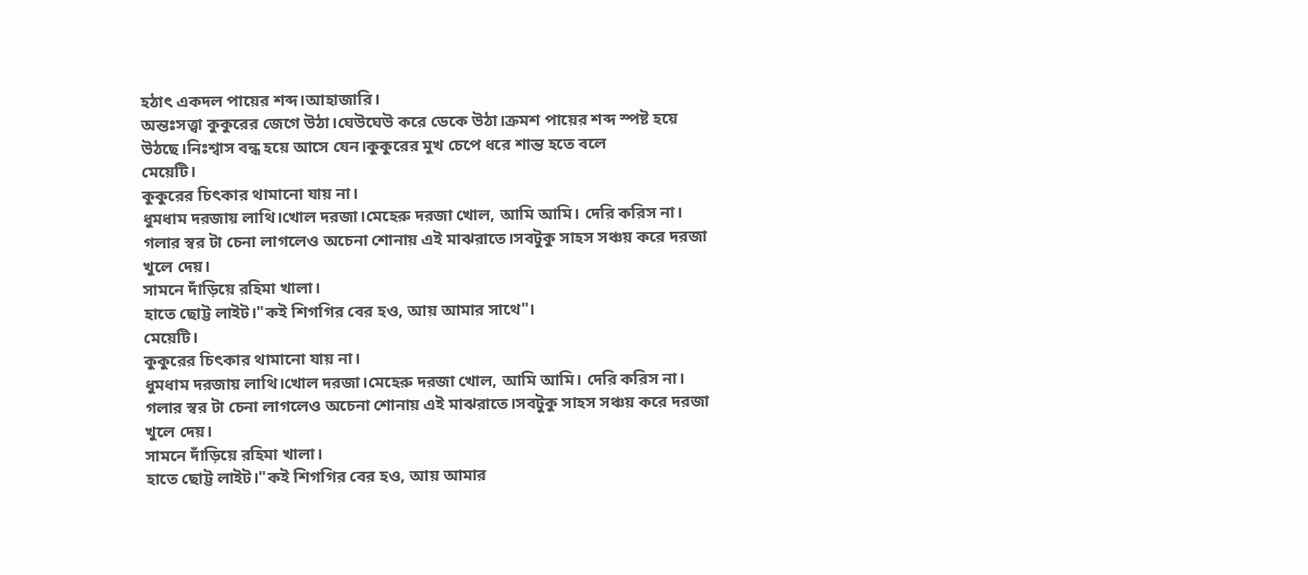হঠাৎ একদল পায়ের শব্দ।আহাজারি।
অন্তঃসত্ত্বা কুকুরের জেগে উঠা।ঘেউঘেউ করে ডেকে উঠা।ক্রমশ পায়ের শব্দ স্পষ্ট হয়ে উঠছে।নিঃশ্বাস বন্ধ হয়ে আসে যেন।কুকুরের মুখ চেপে ধরে শান্ত হতে বলে
মেয়েটি।
কুকুরের চিৎকার থামানো যায় না।
ধুমধাম দরজায় লাথি।খোল দরজা।মেহেরু দরজা খোল, আমি আমি। দেরি করিস না।
গলার স্বর টা চেনা লাগলেও অচেনা শোনায় এই মাঝরাতে।সবটুকু সাহস সঞ্চয় করে দরজা খুলে দেয়।
সামনে দাঁড়িয়ে রহিমা খালা।
হাতে ছোট্ট লাইট।"কই শিগগির বের হও, আয় আমার সাথে"।
মেয়েটি।
কুকুরের চিৎকার থামানো যায় না।
ধুমধাম দরজায় লাথি।খোল দরজা।মেহেরু দরজা খোল, আমি আমি। দেরি করিস না।
গলার স্বর টা চেনা লাগলেও অচেনা শোনায় এই মাঝরাতে।সবটুকু সাহস সঞ্চয় করে দরজা খুলে দেয়।
সামনে দাঁড়িয়ে রহিমা খালা।
হাতে ছোট্ট লাইট।"কই শিগগির বের হও, আয় আমার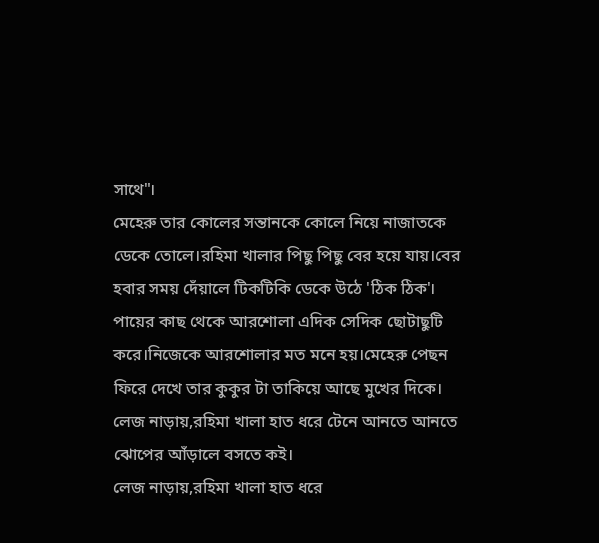সাথে"।
মেহেরু তার কোলের সন্তানকে কোলে নিয়ে নাজাতকে ডেকে তোলে।রহিমা খালার পিছু পিছু বের হয়ে যায়।বের হবার সময় দেঁয়ালে টিকটিকি ডেকে উঠে 'ঠিক ঠিক'।
পায়ের কাছ থেকে আরশোলা এদিক সেদিক ছোটাছুটি করে।নিজেকে আরশোলার মত মনে হয়।মেহেরু পেছন ফিরে দেখে তার কুকুর টা তাকিয়ে আছে মুখের দিকে।
লেজ নাড়ায়,রহিমা খালা হাত ধরে টেনে আনতে আনতে ঝোপের আঁড়ালে বসতে কই।
লেজ নাড়ায়,রহিমা খালা হাত ধরে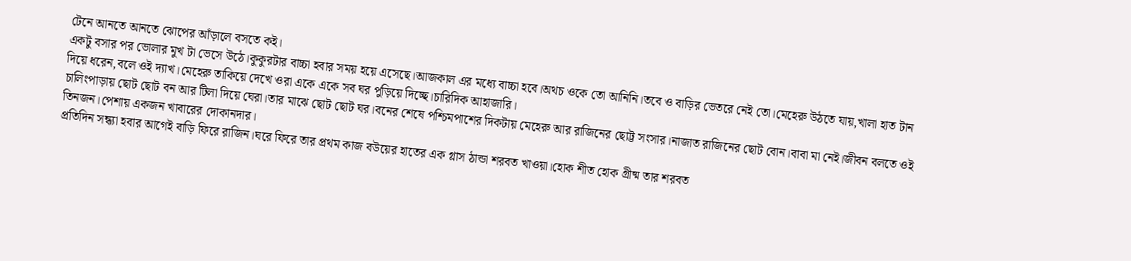টেনে আনতে আনতে ঝোপের আঁড়ালে বসতে কই।
একটু বসার পর ভোলার মুখ টা ভেসে উঠে।কুকুরটার বাচ্চা হবার সময় হয়ে এসেছে।আজকাল এর মধ্যে বাচ্চা হবে।অথচ ওকে তো আনিনি।তবে ও বাড়ির ভেতরে নেই তো।মেহেরু উঠতে যায়,খালা হাত টান দিয়ে ধরেন,বলে ওই দ্যাখ।মেহেরু তাকিয়ে দেখে ওরা একে একে সব ঘর পুড়িয়ে দিচ্ছে।চারিদিক আহাজারি।
চালিংপাড়ায় ছোট ছোট বন আর টিলা দিয়ে ঘেরা।তার মাঝে ছোট ছোট ঘর।বনের শেষে পশ্চিমপাশের দিকটায় মেহেরু আর রাজিনের ছোট্ট সংসার।নাজাত রাজিনের ছোট বোন।বাবা মা নেই।জীবন বলতে ওই তিনজন।পেশায় একজন খাবারের দোকানদার।
প্রতিদিন সন্ধ্যা হবার আগেই বাড়ি ফিরে রাজিন।ঘরে ফিরে তার প্রথম কাজ বউয়ের হাতের এক গ্লাস ঠান্ডা শরবত খাওয়া।হোক শীত হোক গ্রীষ্ম তার শরবত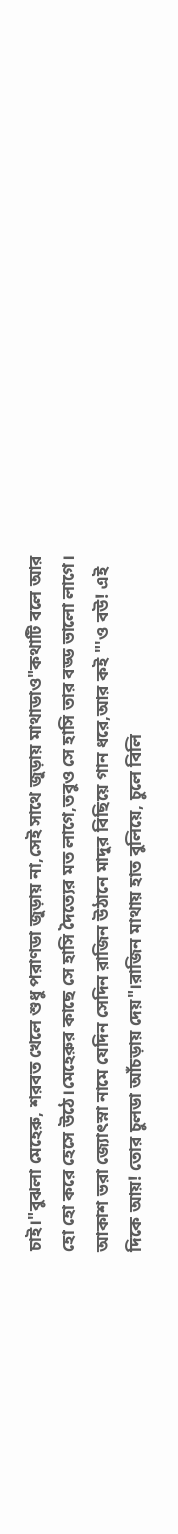চাই।"বুঝলা মেহেরু, শরবত খেলে শুধু পরাণডা জুড়ায় না,সেই সাথে জুড়ায় মাথাডাও"কথাটি বলে আর হো হো করে হেসে উঠে।মেহেরুর কাছে সে হাসি দৈত্যের মত লাগে,তবুও সে হাসি তার বড্ড ভালো লাগে।
আকাশ ভরা জ্যোৎস্না নামে যেদিন সেদিন রাজিন উঠানে মাদুর বিছিয়ে গান ধরে,আর কই "'ও বউ! এই দিকে আয়! তোর চুলডা আঁচড়ায় দেয়"।রাজিন মাথায় হাত বুলিয়ে, চুলে বিলি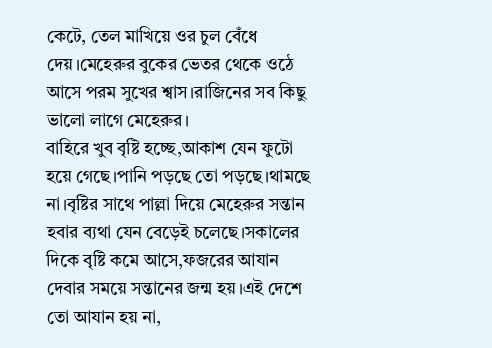কেটে, তেল মাখিয়ে ওর চুল বেঁধে দেয়।মেহেরুর বুকের ভেতর থেকে ওঠে আসে পরম সুখের শ্বাস।রাজিনের সব কিছু ভালো লাগে মেহেরুর।
বাহিরে খুব বৃষ্টি হচ্ছে,আকাশ যেন ফুটো হয়ে গেছে।পানি পড়ছে তো পড়ছে।থামছে না।বৃষ্টির সাথে পাল্লা দিয়ে মেহেরুর সন্তান হবার ব্যথা যেন বেড়েই চলেছে।সকালের দিকে বৃষ্টি কমে আসে,ফজরের আযান দেবার সময়ে সন্তানের জন্ম হয়।এই দেশে তো আযান হয় না,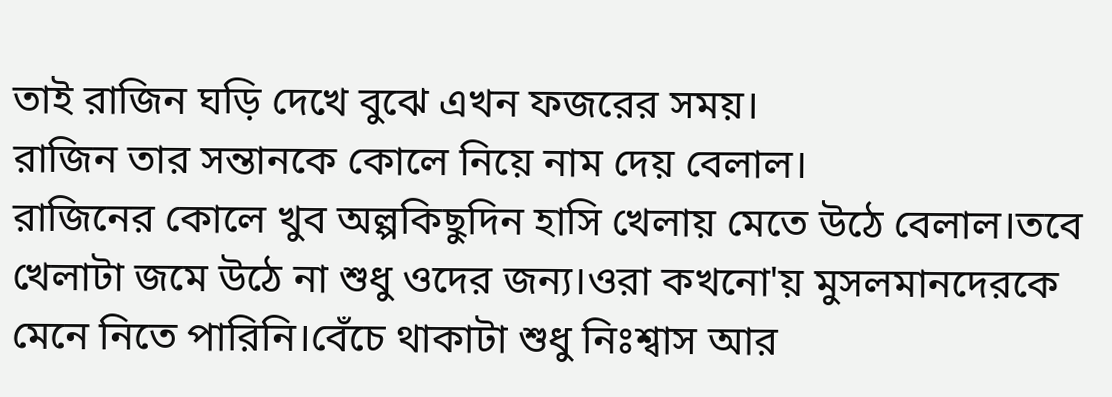তাই রাজিন ঘড়ি দেখে বুঝে এখন ফজরের সময়।
রাজিন তার সন্তানকে কোলে নিয়ে নাম দেয় বেলাল।
রাজিনের কোলে খুব অল্পকিছুদিন হাসি খেলায় মেতে উঠে বেলাল।তবে খেলাটা জমে উঠে না শুধু ওদের জন্য।ওরা কখনো'য় মুসলমানদেরকে মেনে নিতে পারিনি।বেঁচে থাকাটা শুধু নিঃশ্বাস আর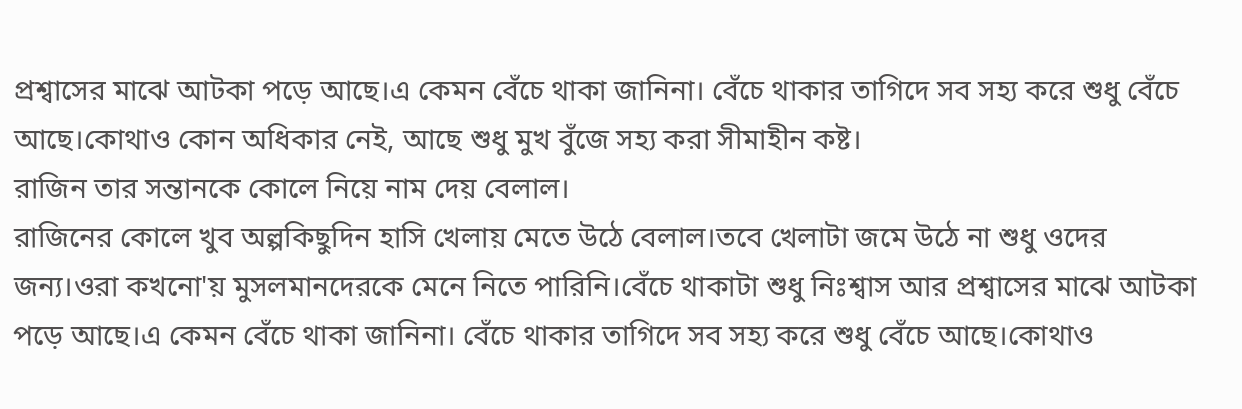প্রশ্বাসের মাঝে আটকা পড়ে আছে।এ কেমন বেঁচে থাকা জানিনা। বেঁচে থাকার তাগিদে সব সহ্য করে শুধু বেঁচে আছে।কোথাও কোন অধিকার নেই, আছে শুধু মুখ বুঁজে সহ্য করা সীমাহীন কষ্ট।
রাজিন তার সন্তানকে কোলে নিয়ে নাম দেয় বেলাল।
রাজিনের কোলে খুব অল্পকিছুদিন হাসি খেলায় মেতে উঠে বেলাল।তবে খেলাটা জমে উঠে না শুধু ওদের জন্য।ওরা কখনো'য় মুসলমানদেরকে মেনে নিতে পারিনি।বেঁচে থাকাটা শুধু নিঃশ্বাস আর প্রশ্বাসের মাঝে আটকা পড়ে আছে।এ কেমন বেঁচে থাকা জানিনা। বেঁচে থাকার তাগিদে সব সহ্য করে শুধু বেঁচে আছে।কোথাও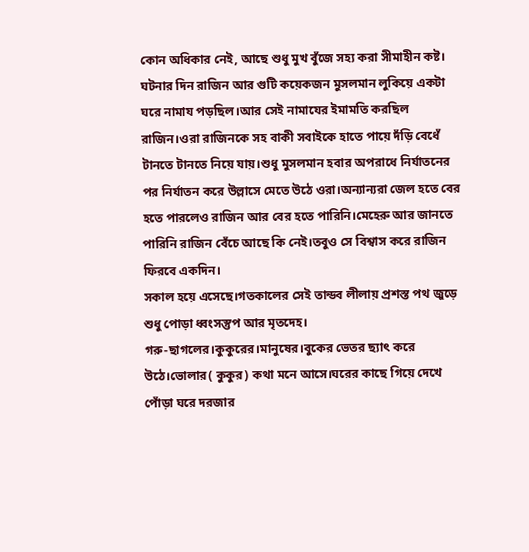কোন অধিকার নেই, আছে শুধু মুখ বুঁজে সহ্য করা সীমাহীন কষ্ট।
ঘটনার দিন রাজিন আর গুটি কয়েকজন মুসলমান লুকিয়ে একটা ঘরে নামায পড়ছিল।আর সেই নামাযের ইমামতি করছিল রাজিন।ওরা রাজিনকে সহ বাকী সবাইকে হাতে পায়ে দঁড়ি বেধেঁ টানতে টানতে নিয়ে যায়।শুধু মুসলমান হবার অপরাধে নির্যাতনের পর নির্যাতন করে উল্লাসে মেতে উঠে ওরা।অন্যান্যরা জেল হতে বের হতে পারলেও রাজিন আর বের হতে পারিনি।মেহেরু আর জানতে পারিনি রাজিন বেঁচে আছে কি নেই।তবুও সে বিশ্বাস করে রাজিন ফিরবে একদিন।
সকাল হয়ে এসেছে।গতকালের সেই তান্ডব লীলায় প্রশস্ত পথ জুড়ে শুধু পোড়া ধ্বংসস্তুপ আর মৃতদেহ।
গরু-ছাগলের।কুকুরের।মানুষের।বুকের ভেতর ছ্যাৎ করে উঠে।ভোলার( কুকুর) কথা মনে আসে।ঘরের কাছে গিয়ে দেখে পোঁড়া ঘরে দরজার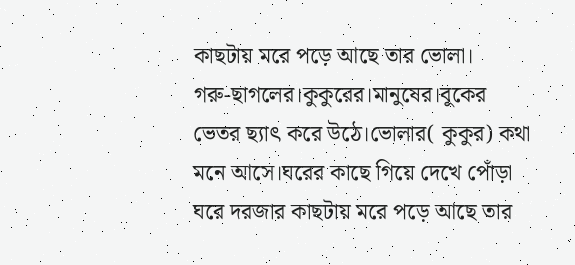কাছটায় মরে পড়ে আছে তার ভোলা।
গরু-ছাগলের।কুকুরের।মানুষের।বুকের ভেতর ছ্যাৎ করে উঠে।ভোলার( কুকুর) কথা মনে আসে।ঘরের কাছে গিয়ে দেখে পোঁড়া ঘরে দরজার কাছটায় মরে পড়ে আছে তার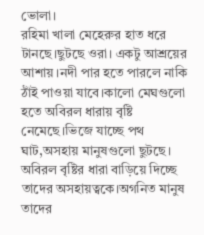ভোলা।
রহিমা খালা মেহেরুর হাত ধরে টানছে।ছুটছে ওরা। একটু আশ্রয়ের আশায়।নদী পার হতে পারলে নাকি ঠাঁই পাওয়া যাবে।কালো মেঘগুলো হতে অবিরল ধারায় বৃষ্টি নেমেছে।ভিজে যাচ্ছে পথ ঘাট,অসহায় মানুষগুলো ছুটছে। অবিরল বৃষ্টির ধারা বাড়িয়ে দিচ্ছে তাদের অসহায়ত্বকে।অগনিত মানুষ তাদের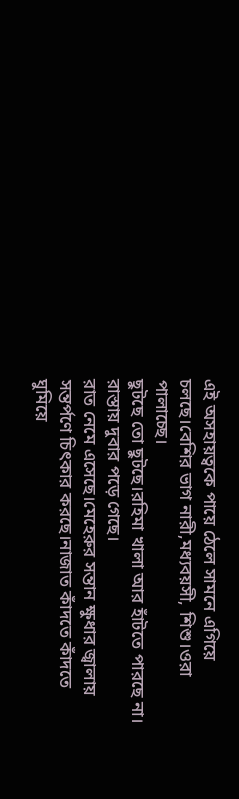এই অসহায়ত্বকে পায়ে ঠেলে সামনে এগিয়ে চলছে।বেশির ভাগ নারী,মধ্যবয়সী, শিশু।ওরা পালাচ্ছে।
ছুটছে তো ছুটছে।রহিমা খালা আর হাঁটতে পারছে না। রাস্তায় দুবার পড়ে গেছে।
রাত নেমে এসেছে।মেহেরুর সন্তান ক্ষুধার জ্বালায় সন্তর্পণে চিৎকার করছে।নাজাত কাঁদতে কাঁদতে ঘুমিয়ে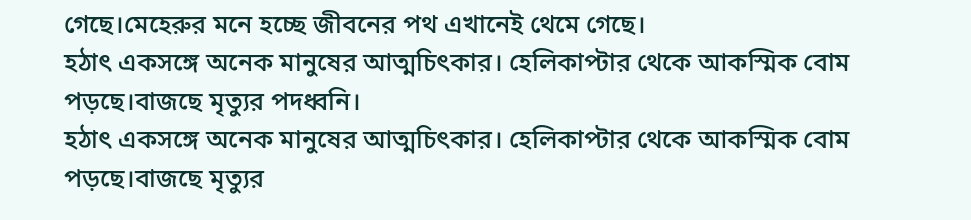গেছে।মেহেরুর মনে হচ্ছে জীবনের পথ এখানেই থেমে গেছে।
হঠাৎ একসঙ্গে অনেক মানুষের আত্মচিৎকার। হেলিকাপ্টার থেকে আকস্মিক বোম পড়ছে।বাজছে মৃত্যুর পদধ্বনি।
হঠাৎ একসঙ্গে অনেক মানুষের আত্মচিৎকার। হেলিকাপ্টার থেকে আকস্মিক বোম পড়ছে।বাজছে মৃত্যুর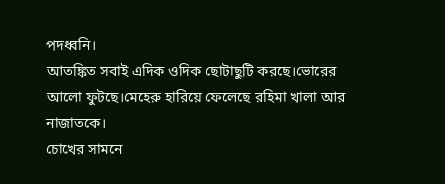পদধ্বনি।
আতঙ্কিত সবাই এদিক ওদিক ছোটাছুটি করছে।ভোরের আলো ফুটছে।মেহেরু হারিয়ে ফেলেছে রহিমা খালা আর নাজাতকে।
চোখের সামনে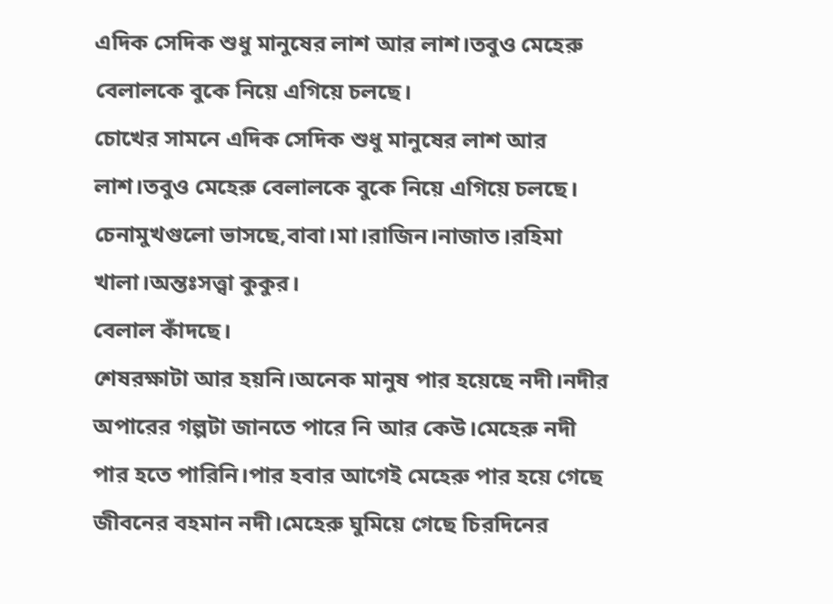এদিক সেদিক শুধু মানুষের লাশ আর লাশ।তবুও মেহেরু বেলালকে বুকে নিয়ে এগিয়ে চলছে।
চোখের সামনে এদিক সেদিক শুধু মানুষের লাশ আর লাশ।তবুও মেহেরু বেলালকে বুকে নিয়ে এগিয়ে চলছে।
চেনামুখগুলো ভাসছে,বাবা।মা।রাজিন।নাজাত।রহিমা খালা।অন্তঃসত্ত্বা কুকুর।
বেলাল কাঁদছে।
শেষরক্ষাটা আর হয়নি।অনেক মানুষ পার হয়েছে নদী।নদীর অপারের গল্পটা জানতে পারে নি আর কেউ।মেহেরু নদী পার হতে পারিনি।পার হবার আগেই মেহেরু পার হয়ে গেছে জীবনের বহমান নদী।মেহেরু ঘুমিয়ে গেছে চিরদিনের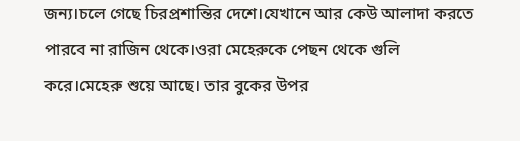জন্য।চলে গেছে চিরপ্রশান্তির দেশে।যেখানে আর কেউ আলাদা করতে পারবে না রাজিন থেকে।ওরা মেহেরুকে পেছন থেকে গুলি করে।মেহেরু শুয়ে আছে। তার বুকের উপর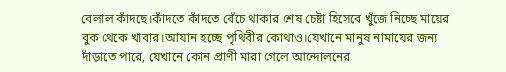বেলাল কাঁদছে।কাঁদতে কাঁদতে বেঁচে থাকার শেষ চেষ্টা হিসেবে খুঁজে নিচ্ছে মায়ের বুক থেকে খাবার।আযান হচ্ছে পৃথিবীর কোথাও।যেখানে মানুষ নামাযের জন্য দাঁড়াতে পারে, যেখানে কোন প্রাণী মারা গেলে আন্দোলনের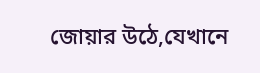জোয়ার উঠে,যেখানে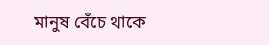মানুষ বেঁচে থাকে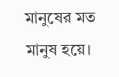মানুষের মত মানুষ হয়ে।